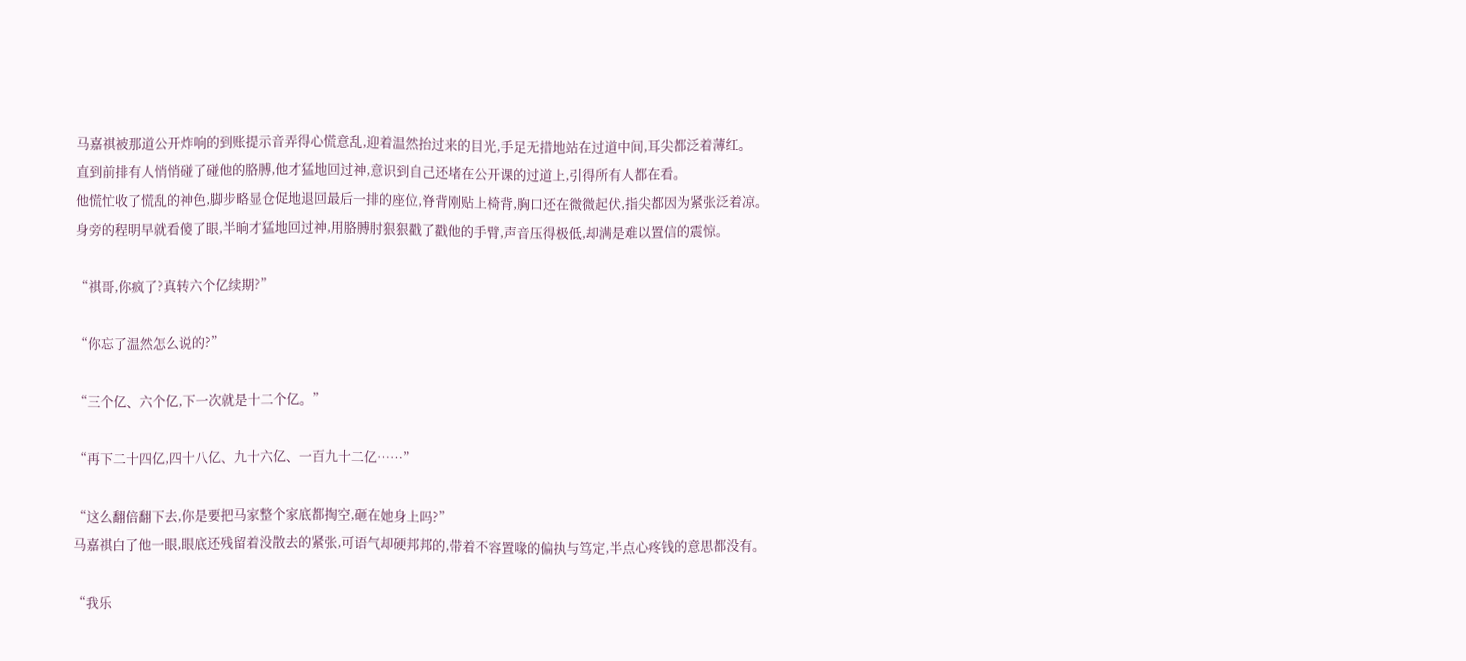马嘉祺被那道公开炸响的到账提示音弄得心慌意乱,迎着温然抬过来的目光,手足无措地站在过道中间,耳尖都泛着薄红。
直到前排有人悄悄碰了碰他的胳膊,他才猛地回过神,意识到自己还堵在公开课的过道上,引得所有人都在看。
他慌忙收了慌乱的神色,脚步略显仓促地退回最后一排的座位,脊背刚贴上椅背,胸口还在微微起伏,指尖都因为紧张泛着凉。
身旁的程明早就看傻了眼,半晌才猛地回过神,用胳膊肘狠狠戳了戳他的手臂,声音压得极低,却满是难以置信的震惊。

“祺哥,你疯了?真转六个亿续期?”

“你忘了温然怎么说的?”

“三个亿、六个亿,下一次就是十二个亿。”

“再下二十四亿,四十八亿、九十六亿、一百九十二亿……”

“这么翻倍翻下去,你是要把马家整个家底都掏空,砸在她身上吗?”
马嘉祺白了他一眼,眼底还残留着没散去的紧张,可语气却硬邦邦的,带着不容置喙的偏执与笃定,半点心疼钱的意思都没有。

“我乐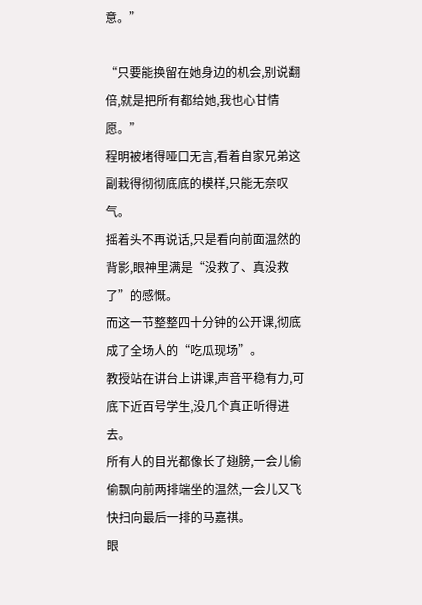意。”

“只要能换留在她身边的机会,别说翻倍,就是把所有都给她,我也心甘情愿。”
程明被堵得哑口无言,看着自家兄弟这副栽得彻彻底底的模样,只能无奈叹气。
摇着头不再说话,只是看向前面温然的背影,眼神里满是“没救了、真没救了”的感慨。
而这一节整整四十分钟的公开课,彻底成了全场人的“吃瓜现场”。
教授站在讲台上讲课,声音平稳有力,可底下近百号学生,没几个真正听得进去。
所有人的目光都像长了翅膀,一会儿偷偷飘向前两排端坐的温然,一会儿又飞快扫向最后一排的马嘉祺。
眼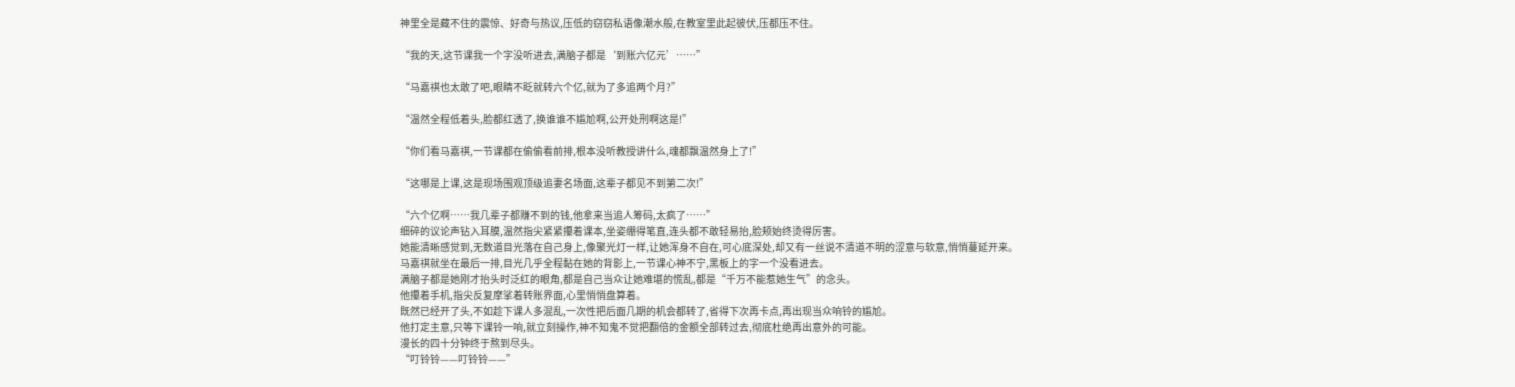神里全是藏不住的震惊、好奇与热议,压低的窃窃私语像潮水般,在教室里此起彼伏,压都压不住。

“我的天,这节课我一个字没听进去,满脑子都是‘到账六亿元’……”

“马嘉祺也太敢了吧,眼睛不眨就转六个亿,就为了多追两个月?”

“温然全程低着头,脸都红透了,换谁谁不尴尬啊,公开处刑啊这是!”

“你们看马嘉祺,一节课都在偷偷看前排,根本没听教授讲什么,魂都飘温然身上了!”

“这哪是上课,这是现场围观顶级追妻名场面,这辈子都见不到第二次!”

“六个亿啊……我几辈子都赚不到的钱,他拿来当追人筹码,太疯了……”
细碎的议论声钻入耳膜,温然指尖紧紧攥着课本,坐姿绷得笔直,连头都不敢轻易抬,脸颊始终烫得厉害。
她能清晰感觉到,无数道目光落在自己身上,像聚光灯一样,让她浑身不自在,可心底深处,却又有一丝说不清道不明的涩意与软意,悄悄蔓延开来。
马嘉祺就坐在最后一排,目光几乎全程黏在她的背影上,一节课心神不宁,黑板上的字一个没看进去。
满脑子都是她刚才抬头时泛红的眼角,都是自己当众让她难堪的慌乱,都是“千万不能惹她生气”的念头。
他攥着手机,指尖反复摩挲着转账界面,心里悄悄盘算着。
既然已经开了头,不如趁下课人多混乱,一次性把后面几期的机会都转了,省得下次再卡点,再出现当众响铃的尴尬。
他打定主意,只等下课铃一响,就立刻操作,神不知鬼不觉把翻倍的金额全部转过去,彻底杜绝再出意外的可能。
漫长的四十分钟终于熬到尽头。
“叮铃铃——叮铃铃——”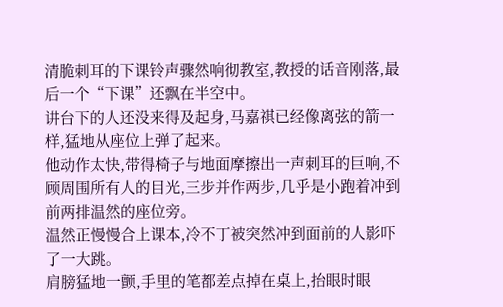清脆刺耳的下课铃声骤然响彻教室,教授的话音刚落,最后一个“下课”还飘在半空中。
讲台下的人还没来得及起身,马嘉祺已经像离弦的箭一样,猛地从座位上弹了起来。
他动作太快,带得椅子与地面摩擦出一声刺耳的巨响,不顾周围所有人的目光,三步并作两步,几乎是小跑着冲到前两排温然的座位旁。
温然正慢慢合上课本,冷不丁被突然冲到面前的人影吓了一大跳。
肩膀猛地一颤,手里的笔都差点掉在桌上,抬眼时眼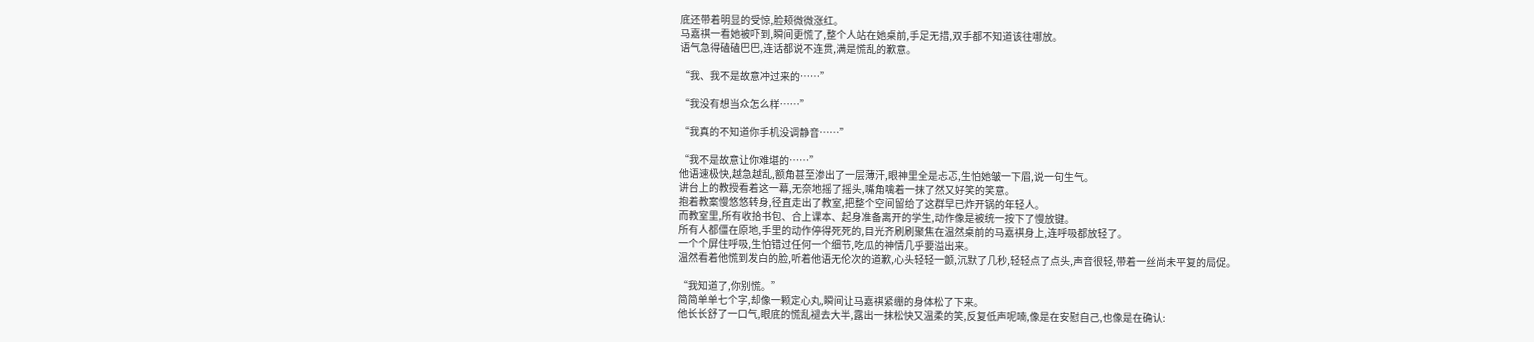底还带着明显的受惊,脸颊微微涨红。
马嘉祺一看她被吓到,瞬间更慌了,整个人站在她桌前,手足无措,双手都不知道该往哪放。
语气急得磕磕巴巴,连话都说不连贯,满是慌乱的歉意。

“我、我不是故意冲过来的……”

“我没有想当众怎么样……”

“我真的不知道你手机没调静音……”

“我不是故意让你难堪的……”
他语速极快,越急越乱,额角甚至渗出了一层薄汗,眼神里全是忐忑,生怕她皱一下眉,说一句生气。
讲台上的教授看着这一幕,无奈地摇了摇头,嘴角噙着一抹了然又好笑的笑意。
抱着教案慢悠悠转身,径直走出了教室,把整个空间留给了这群早已炸开锅的年轻人。
而教室里,所有收拾书包、合上课本、起身准备离开的学生,动作像是被统一按下了慢放键。
所有人都僵在原地,手里的动作停得死死的,目光齐刷刷聚焦在温然桌前的马嘉祺身上,连呼吸都放轻了。
一个个屏住呼吸,生怕错过任何一个细节,吃瓜的神情几乎要溢出来。
温然看着他慌到发白的脸,听着他语无伦次的道歉,心头轻轻一颤,沉默了几秒,轻轻点了点头,声音很轻,带着一丝尚未平复的局促。

“我知道了,你别慌。”
简简单单七个字,却像一颗定心丸,瞬间让马嘉祺紧绷的身体松了下来。
他长长舒了一口气,眼底的慌乱褪去大半,露出一抹松快又温柔的笑,反复低声呢喃,像是在安慰自己,也像是在确认: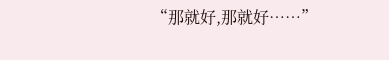“那就好,那就好……”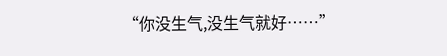“你没生气,没生气就好……”